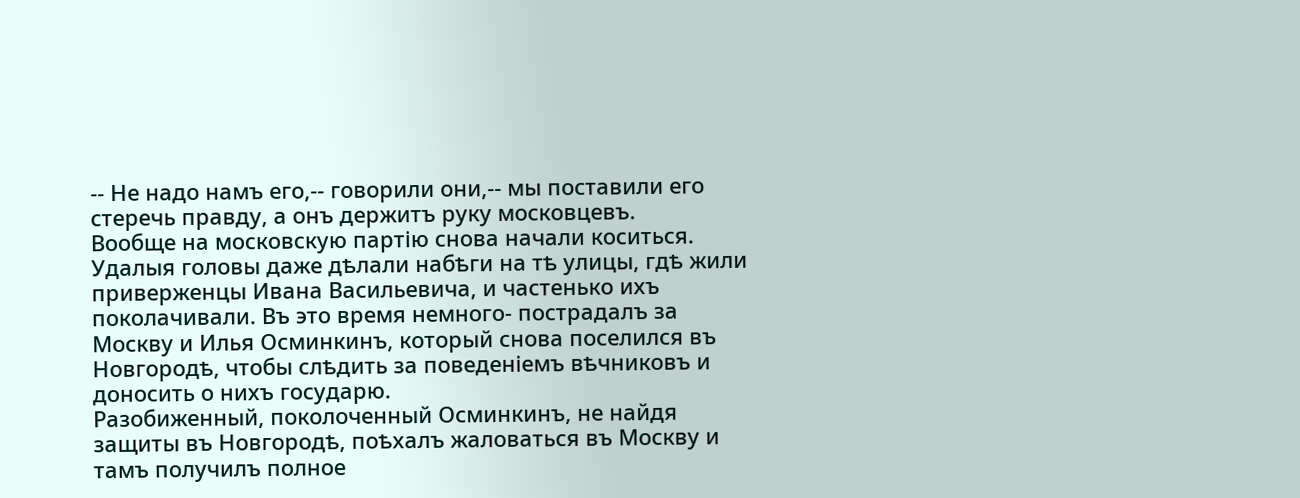-- Не надо намъ его,-- говорили они,-- мы поставили его стеречь правду, а онъ держитъ руку московцевъ.
Вообще на московскую партію снова начали коситься. Удалыя головы даже дѣлали набѣги на тѣ улицы, гдѣ жили приверженцы Ивана Васильевича, и частенько ихъ поколачивали. Въ это время немного- пострадалъ за Москву и Илья Осминкинъ, который снова поселился въ Новгородѣ, чтобы слѣдить за поведеніемъ вѣчниковъ и доносить о нихъ государю.
Разобиженный, поколоченный Осминкинъ, не найдя защиты въ Новгородѣ, поѣхалъ жаловаться въ Москву и тамъ получилъ полное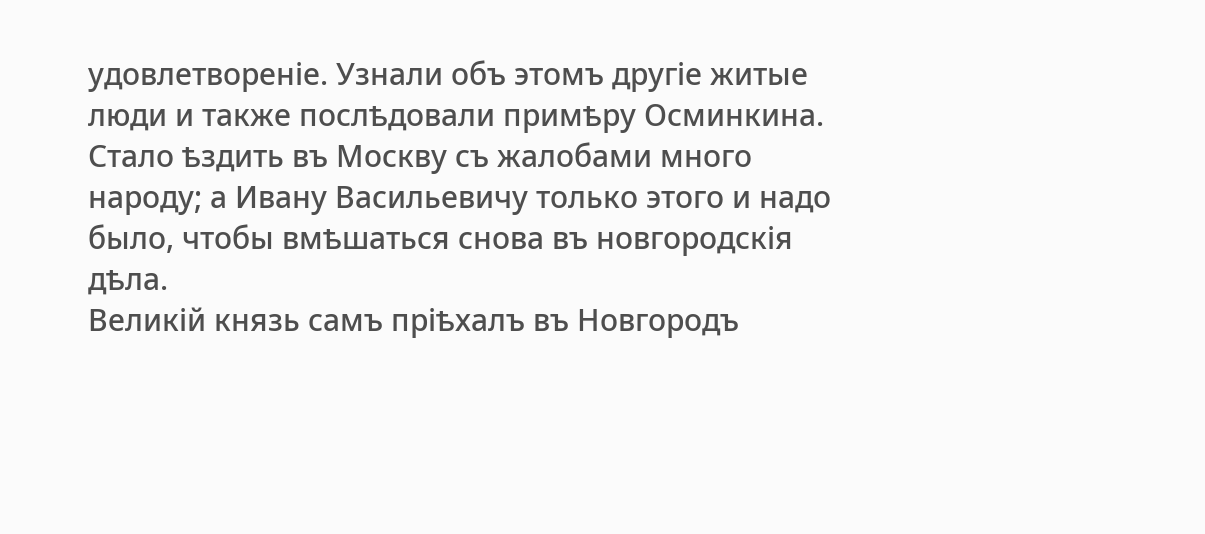удовлетвореніе. Узнали объ этомъ другіе житые люди и также послѣдовали примѣру Осминкина. Стало ѣздить въ Москву съ жалобами много народу; а Ивану Васильевичу только этого и надо было, чтобы вмѣшаться снова въ новгородскія дѣла.
Великій князь самъ пріѣхалъ въ Новгородъ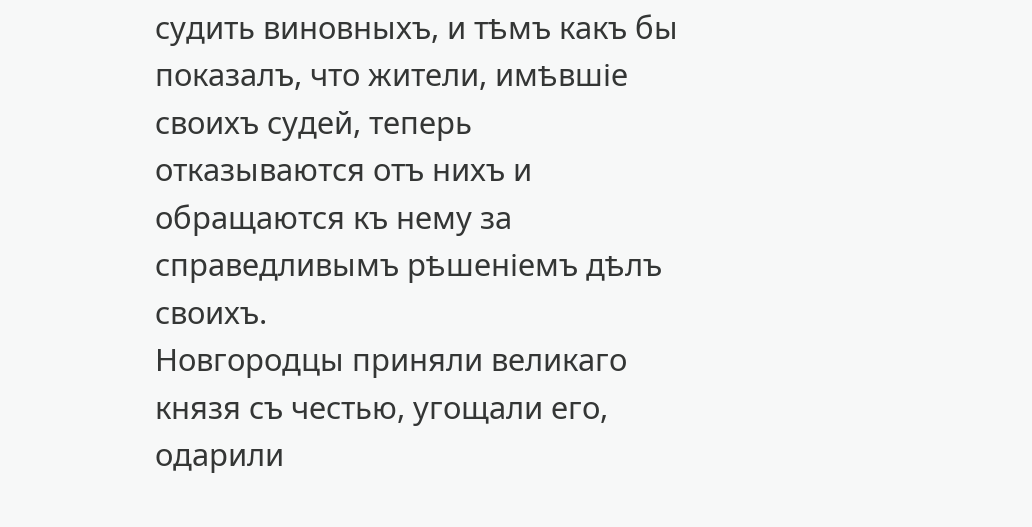судить виновныхъ, и тѣмъ какъ бы показалъ, что жители, имѣвшіе своихъ судей, теперь отказываются отъ нихъ и обращаются къ нему за справедливымъ рѣшеніемъ дѣлъ своихъ.
Новгородцы приняли великаго князя съ честью, угощали его, одарили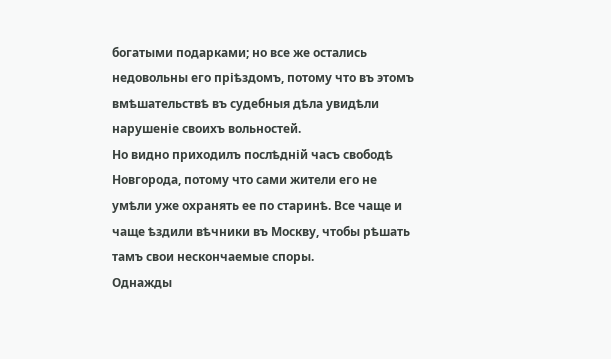богатыми подарками; но все же остались недовольны его пріѣздомъ, потому что въ этомъ вмѣшательствѣ въ судебныя дѣла увидѣли нарушеніе своихъ вольностей.
Но видно приходилъ послѣдній часъ свободѣ Новгорода, потому что сами жители его не умѣли уже охранять ее по старинѣ. Все чаще и чаще ѣздили вѣчники въ Москву, чтобы рѣшать тамъ свои нескончаемые споры.
Однажды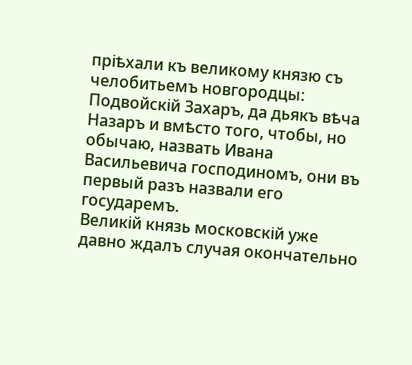пріѣхали къ великому князю съ челобитьемъ новгородцы: Подвойскій Захаръ, да дьякъ вѣча Назаръ и вмѣсто того, чтобы, но обычаю, назвать Ивана Васильевича господиномъ, они въ первый разъ назвали его государемъ.
Великій князь московскій уже давно ждалъ случая окончательно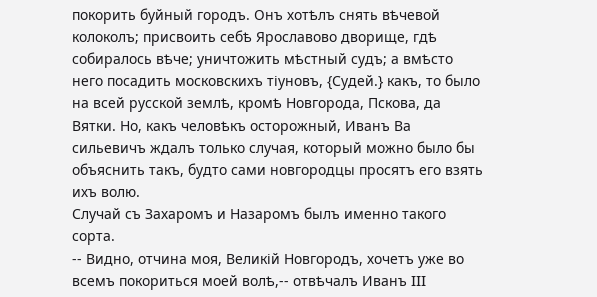покорить буйный городъ. Онъ хотѣлъ снять вѣчевой колоколъ; присвоить себѣ Ярославово дворище, гдѣ собиралось вѣче; уничтожить мѣстный судъ; а вмѣсто него посадить московскихъ тіуновъ, {Судей.} какъ, то было на всей русской землѣ, кромѣ Новгорода, Пскова, да Вятки. Но, какъ человѣкъ осторожный, Иванъ Ва сильевичъ ждалъ только случая, который можно было бы объяснить такъ, будто сами новгородцы просятъ его взять ихъ волю.
Случай съ Захаромъ и Назаромъ былъ именно такого сорта.
-- Видно, отчина моя, Великій Новгородъ, хочетъ уже во всемъ покориться моей волѣ,-- отвѣчалъ Иванъ III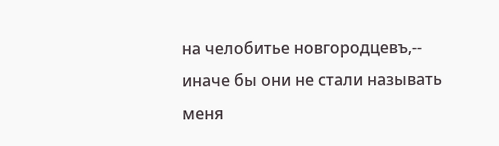на челобитье новгородцевъ,-- иначе бы они не стали называть меня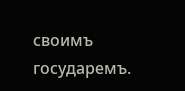своимъ государемъ.